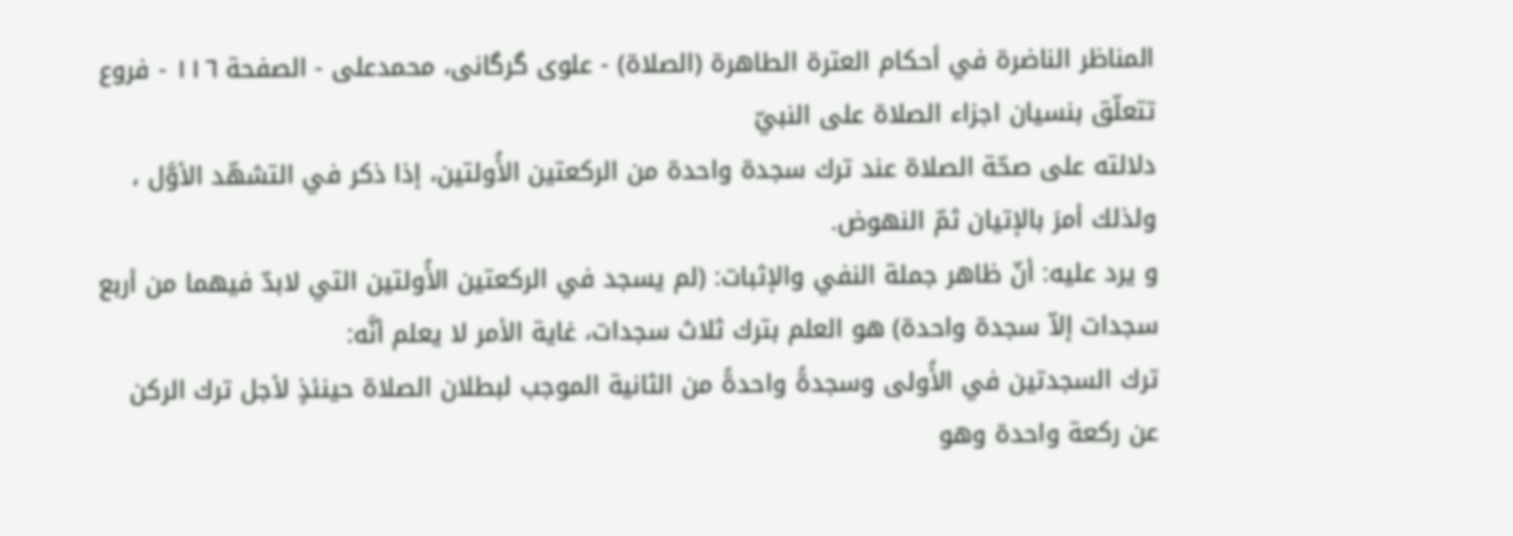المناظر الناضرة في أحکام العترة الطاهرة (الصلاة) - علوی گرگانی، محمدعلی - الصفحة ١١٦ - فروع تتعلّق بنسيان اجزاء الصلاة على النبيّ
دلالته على صحّة الصلاة عند ترك سجدة واحدة من الركعتين الأُولتين، إذا ذكر في التشهّد الأوَّل ، ولذلك أمرَ بالإتيان ثمّ النهوض.
و يرد عليه: أنّ ظاهر جملة النفي والإثبات: (لم يسجد في الركعتين الأُولتين التي لابدّ فيهما من أربع سجدات إلاّ سجدة واحدة) هو العلم بترك ثلاث سجدات، غاية الأمر لا يعلم أنَّه:
ترك السجدتين في الأُولى وسجدةً واحدةً من الثانية الموجب لبطلان الصلاة حينئذٍ لأجل ترك الركن عن ركعة واحدة وهو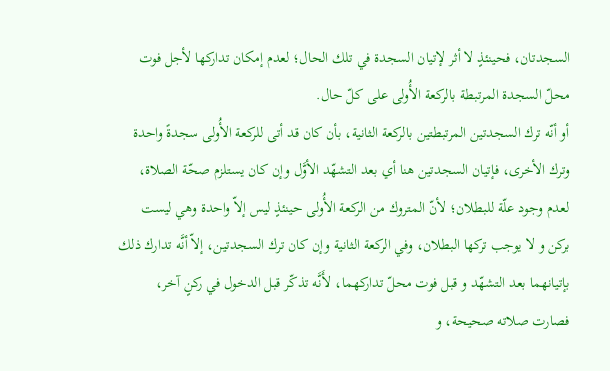السجدتان، فحينئذٍ لا أثر لإتيان السجدة في تلك الحال؛ لعدم إمكان تداركها لأجل فوت محلّ السجدة المرتبطة بالركعة الأُولى على كلّ حال.
أو أنّه ترك السجدتين المرتبطتين بالركعة الثانية، بأن كان قد أتى للركعة الأُولى سجدةً واحدة وترك الأخرى، فإتيان السجدتين هنا أي بعد التشهّد الأوَّل وإن كان يستلزم صحّة الصلاة، لعدم وجود علّة للبطلان؛ لأنّ المتروك من الركعة الأُولى حينئذٍ ليس إلاّ واحدة وهي ليست بركن و لا يوجب تركها البطلان، وفي الركعة الثانية وإن كان ترك السجدتين، إلاّ أنَّه تدارك ذلك بإتيانهما بعد التشهّد و قبل فوت محلّ تداركهما، لأَنَّه تذكّر قبل الدخول في ركنٍ آخر، فصارت صلاته صحيحة، و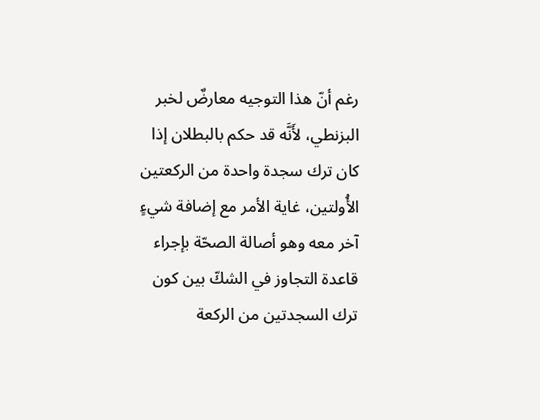رغم أنّ هذا التوجيه معارضٌ لخبر البزنطي، لأَنَّه قد حكم بالبطلان إذا كان ترك سجدة واحدة من الركعتين الأُولتين، غاية الأمر مع إضافة شيءٍ آخر معه وهو أصالة الصحّة بإجراء قاعدة التجاوز في الشكّ بين كون ترك السجدتين من الركعة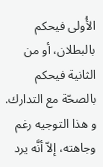الأُولى فيحكم بالبطلان، أو من الثانية فيحكم بالصحّة مع التدارك.
و هذا التوجيه رغم وجاهته، إلاّ أنَّه يرد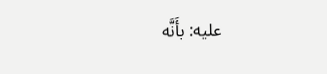عليه: بأَنَّه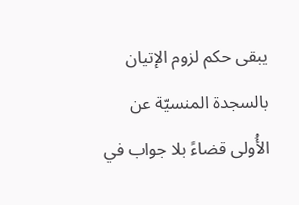يبقى حكم لزوم الإتيان بالسجدة المنسيّة عن الأُولى قضاءً بلا جواب في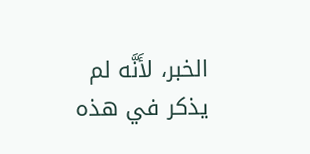الخبر، لأَنَّه لم يذكر في هذه